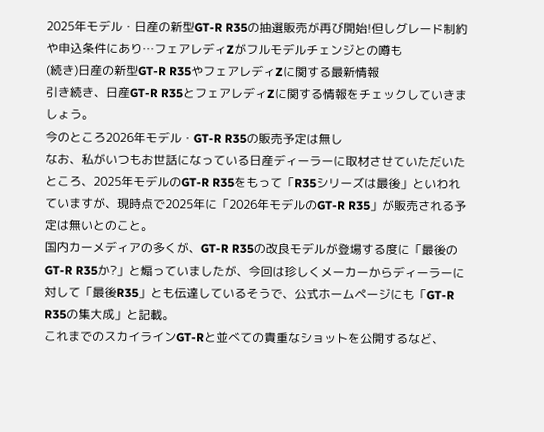2025年モデル・日産の新型GT-R R35の抽選販売が再び開始!但しグレード制約や申込条件にあり…フェアレディZがフルモデルチェンジとの噂も
(続き)日産の新型GT-R R35やフェアレディZに関する最新情報
引き続き、日産GT-R R35とフェアレディZに関する情報をチェックしていきましょう。
今のところ2026年モデル・GT-R R35の販売予定は無し
なお、私がいつもお世話になっている日産ディーラーに取材させていただいたところ、2025年モデルのGT-R R35をもって「R35シリーズは最後」といわれていますが、現時点で2025年に「2026年モデルのGT-R R35」が販売される予定は無いとのこと。
国内カーメディアの多くが、GT-R R35の改良モデルが登場する度に「最後のGT-R R35か?」と煽っていましたが、今回は珍しくメーカーからディーラーに対して「最後R35」とも伝達しているそうで、公式ホームページにも「GT-R R35の集大成」と記載。
これまでのスカイラインGT-Rと並べての貴重なショットを公開するなど、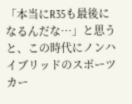「本当にR35も最後になるんだな…」と思うと、この時代にノンハイブリッドのスポーツカー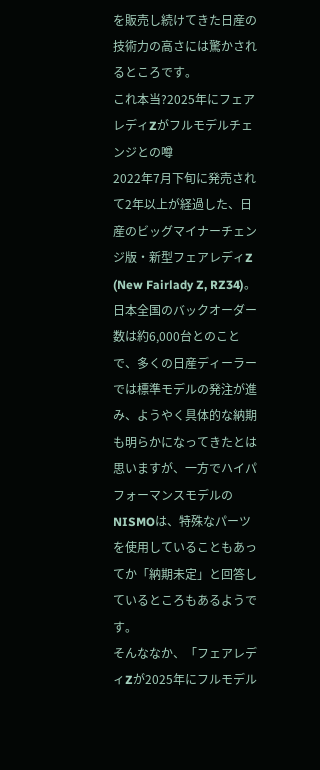を販売し続けてきた日産の技術力の高さには驚かされるところです。
これ本当?2025年にフェアレディZがフルモデルチェンジとの噂
2022年7月下旬に発売されて2年以上が経過した、日産のビッグマイナーチェンジ版・新型フェアレディZ (New Fairlady Z, RZ34)。
日本全国のバックオーダー数は約6,000台とのことで、多くの日産ディーラーでは標準モデルの発注が進み、ようやく具体的な納期も明らかになってきたとは思いますが、一方でハイパフォーマンスモデルのNISMOは、特殊なパーツを使用していることもあってか「納期未定」と回答しているところもあるようです。
そんななか、「フェアレディZが2025年にフルモデル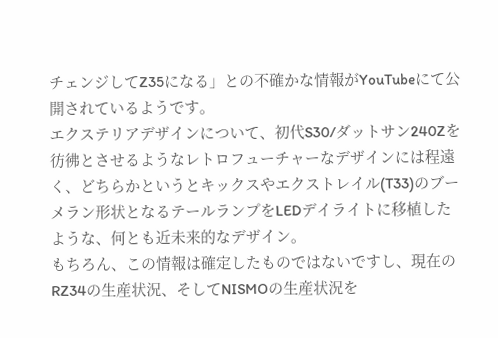チェンジしてZ35になる」との不確かな情報がYouTubeにて公開されているようです。
エクステリアデザインについて、初代S30/ダットサン240Zを彷彿とさせるようなレトロフューチャーなデザインには程遠く、どちらかというとキックスやエクストレイル(T33)のブーメラン形状となるテールランプをLEDデイライトに移植したような、何とも近未来的なデザイン。
もちろん、この情報は確定したものではないですし、現在のRZ34の生産状況、そしてNISMOの生産状況を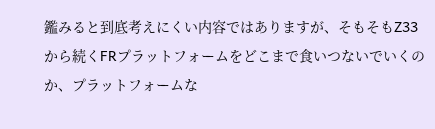鑑みると到底考えにくい内容ではありますが、そもそもZ33から続くFRプラットフォームをどこまで食いつないでいくのか、プラットフォームな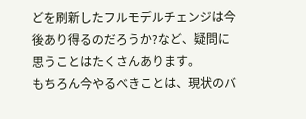どを刷新したフルモデルチェンジは今後あり得るのだろうか?など、疑問に思うことはたくさんあります。
もちろん今やるべきことは、現状のバ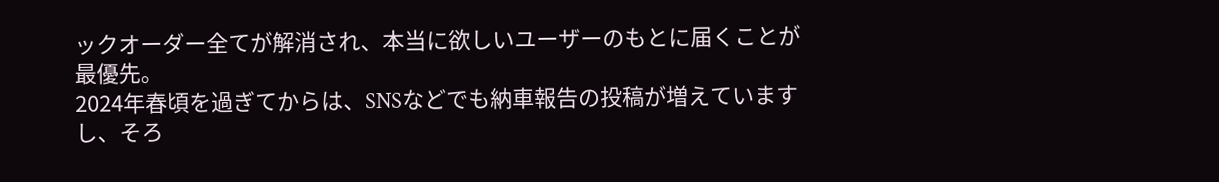ックオーダー全てが解消され、本当に欲しいユーザーのもとに届くことが最優先。
2024年春頃を過ぎてからは、SNSなどでも納車報告の投稿が増えていますし、そろ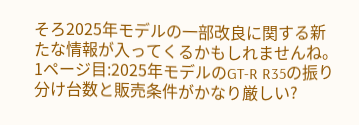そろ2025年モデルの一部改良に関する新たな情報が入ってくるかもしれませんね。
1ページ目:2025年モデルのGT-R R35の振り分け台数と販売条件がかなり厳しい?